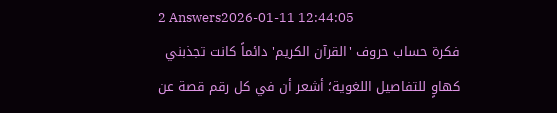2 Answers2026-01-11 12:44:05
فكرة حساب حروف 'القرآن الكريم' دائماً كانت تجذبني كهاوٍ للتفاصيل اللغوية؛ أشعر أن في كل رقم قصة عن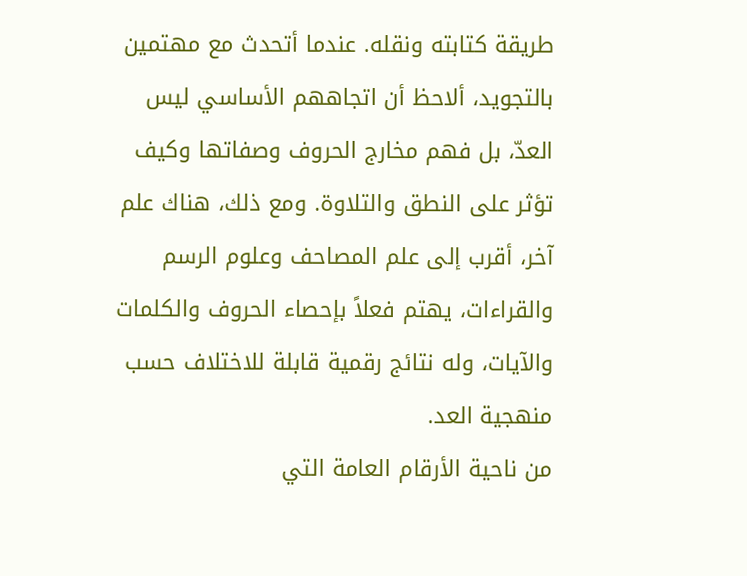طريقة كتابته ونقله. عندما أتحدث مع مهتمين بالتجويد، ألاحظ أن اتجاههم الأساسي ليس العدّ، بل فهم مخارج الحروف وصفاتها وكيف تؤثر على النطق والتلاوة. ومع ذلك، هناك علم آخر، أقرب إلى علم المصاحف وعلوم الرسم والقراءات، يهتم فعلاً بإحصاء الحروف والكلمات والآيات، وله نتائج رقمية قابلة للاختلاف حسب منهجية العد.
من ناحية الأرقام العامة التي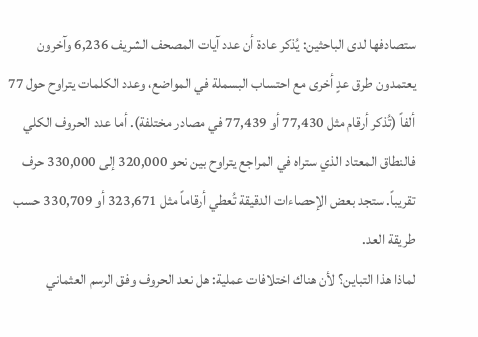ستصادفها لدى الباحثين: يُذكر عادة أن عدد آيات المصحف الشريف 6,236 وآخرون يعتمدون طرق عدٍ أخرى مع احتساب البسملة في المواضع، وعدد الكلمات يتراوح حول 77 ألفاً (تُذكر أرقام مثل 77,430 أو 77,439 في مصادر مختلفة). أما عدد الحروف الكلي فالنطاق المعتاد الذي ستراه في المراجع يتراوح بين نحو 320,000 إلى 330,000 حرف تقريباً. ستجد بعض الإحصاءات الدقيقة تُعطي أرقاماً مثل 323,671 أو 330,709 حسب طريقة العد.
لماذا هذا التباين؟ لأن هناك اختلافات عملية: هل نعد الحروف وفق الرسم العثماني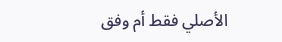الأصلي فقط أم وفق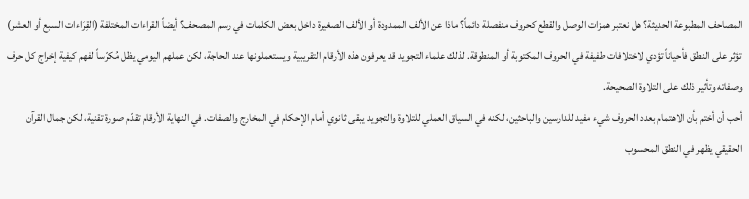المصاحف المطبوعة الحديثة؟ هل نعتبر همزات الوصل والقطع كحروف منفصلة دائماً؟ ماذا عن الألف الممدودة أو الألف الصغيرة داخل بعض الكلمات في رسم المصحف؟ أيضاً القراءات المختلفة (القِرَاءات السبع أو العشر) تؤثر على النطق فأحياناً تؤدي لاختلافات طفيفة في الحروف المكتوبة أو المنطوقة. لذلك علماء التجويد قد يعرفون هذه الأرقام التقريبية ويستعملونها عند الحاجة، لكن عملهم اليومي يظل مُكرّساً لفهم كيفية إخراج كل حرف وصفاته وتأثير ذلك على التلاوة الصحيحة.
أحب أن أختم بأن الاهتمام بعدد الحروف شيء مفيد للدارسين والباحثين، لكنه في السياق العملي للتلاوة والتجويد يبقى ثانوي أمام الإحكام في المخارج والصفات. في النهاية الأرقام تقدّم صورة تقنية، لكن جمال القرآن الحقيقي يظهر في النطق المحسوب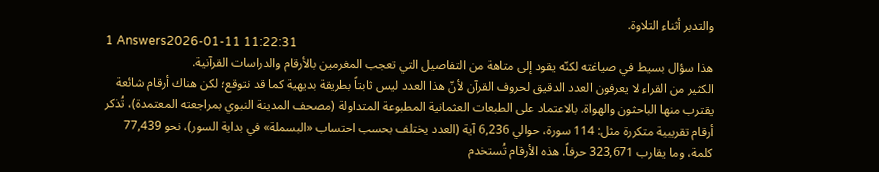والتدبر أثناء التلاوة.
1 Answers2026-01-11 11:22:31
هذا سؤال بسيط في صياغته لكنّه يقود إلى متاهة من التفاصيل التي تعجب المغرمين بالأرقام والدراسات القرآنية.
الكثير من القراء لا يعرفون العدد الدقيق لحروف القرآن لأنّ هذا العدد ليس ثابتاً بطريقة بديهية كما قد نتوقع؛ لكن هناك أرقام شائعة يقترب منها الباحثون والهواة. بالاعتماد على الطبعات العثمانية المطبوعة المتداولة (مصحف المدينة النبوي بمراجعته المعتمدة)، تُذكر أرقام تقريبية متكررة مثل: 114 سورة، حوالي 6,236 آية (العدد يختلف بحسب احتساب «البسملة» في بداية السور)، نحو 77,439 كلمة، وما يقارب 323,671 حرفاً. هذه الأرقام تُستخدم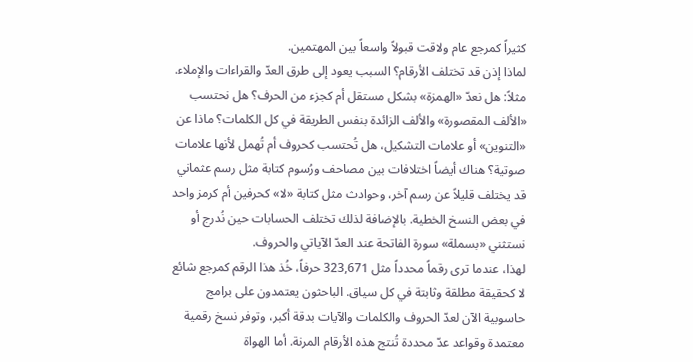كثيراً كمرجع عام ولاقت قبولاً واسعاً بين المهتمين.
لماذا إذن قد تختلف الأرقام؟ السبب يعود إلى طرق العدّ والقراءات والإملاء. مثلاً: هل نعدّ «الهمزة» بشكل مستقل أم كجزء من الحرف؟ هل نحتسب «الألف المقصورة» والألف الزائدة بنفس الطريقة في كل الكلمات؟ ماذا عن «التنوين» أو علامات التشكيل، هل تُحتسب كحروف أم تُهمل لأنها علامات صوتية؟ هناك أيضاً اختلافات بين مصاحف ورُسوم كتابة مثل رسم عثماني قد يختلف قليلاً عن رسم آخر، وحوادث مثل كتابة «لا» كحرفين أم كرمز واحد في بعض النسخ الخطية. بالإضافة لذلك تختلف الحسابات حين نُدرج أو نستثني «بسملة» سورة الفاتحة عند العدّ الآياتي والحروف.
لهذا، عندما ترى رقماً محدداً مثل 323,671 حرفاً، خُذ هذا الرقم كمرجع شائع لا كحقيقة مطلقة وثابتة في كل سياق. الباحثون يعتمدون على برامج حاسوبية الآن لعدّ الحروف والكلمات والآيات بدقة أكبر، وتوفر نسخ رقمية معتمدة وقواعد عدّ محددة تُنتج هذه الأرقام المرنة. أما الهواة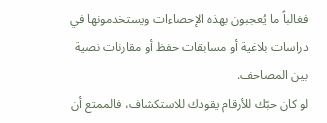فغالباً ما يُعجبون بهذه الإحصاءات ويستخدمونها في دراسات بلاغية أو مسابقات حفظ أو مقارنات نصية بين المصاحف.
لو كان حبّك للأرقام يقودك للاستكشاف، فالممتع أن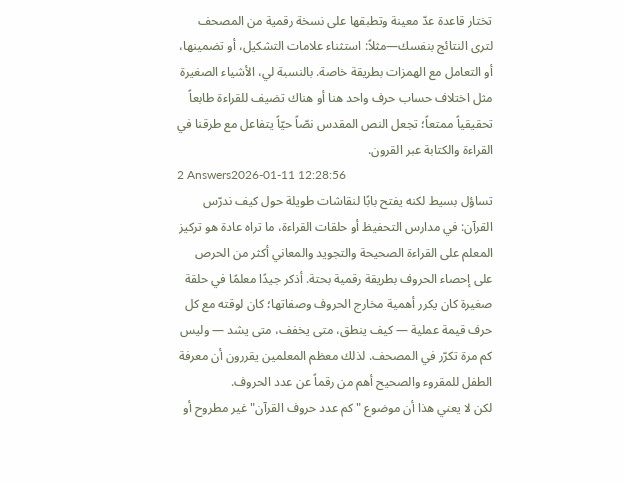تختار قاعدة عدّ معينة وتطبقها على نسخة رقمية من المصحف لترى النتائج بنفسك—مثلاً: استثناء علامات التشكيل، أو تضمينها، أو التعامل مع الهمزات بطريقة خاصة. بالنسبة لي، الأشياء الصغيرة مثل اختلاف حساب حرف واحد هنا أو هناك تضيف للقراءة طابعاً تحقيقياً ممتعاً؛ تجعل النص المقدس نصّاً حيّاً يتفاعل مع طرقنا في القراءة والكتابة عبر القرون.
2 Answers2026-01-11 12:28:56
تساؤل بسيط لكنه يفتح بابًا لنقاشات طويلة حول كيف ندرّس القرآن: في مدارس التحفيظ أو حلقات القراءة، ما تراه عادة هو تركيز المعلم على القراءة الصحيحة والتجويد والمعاني أكثر من الحرص على إحصاء الحروف بطريقة رقمية بحتة. أذكر جيدًا معلمًا في حلقة صغيرة كان يكرر أهمية مخارج الحروف وصفاتها؛ كان لوقته مع كل حرف قيمة عملية — كيف ينطق، متى يخفف، متى يشد — وليس كم مرة تكرّر في المصحف. لذلك معظم المعلمين يقررون أن معرفة الطفل للمقروء والصحيح أهم من رقماً عن عدد الحروف.
لكن لا يعني هذا أن موضوع "كم عدد حروف القرآن" غير مطروح أو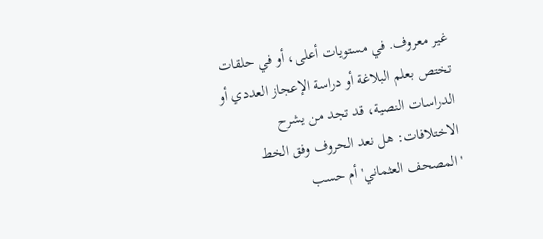غير معروف. في مستويات أعلى، أو في حلقات تختص بعلم البلاغة أو دراسة الإعجاز العددي أو الدراسات النصية، قد تجد من يشرح الاختلافات: هل نعد الحروف وفق الخط 'المصحف العثماني' أم حسب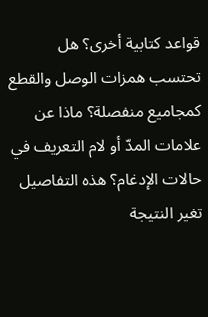قواعد كتابية أخرى؟ هل تحتسب همزات الوصل والقطع كمجاميع منفصلة؟ ماذا عن علامات المدّ أو لام التعريف في حالات الإدغام؟ هذه التفاصيل تغير النتيجة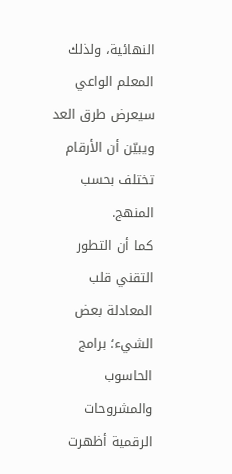النهائية، ولذلك المعلم الواعي سيعرض طرق العد ويبيّن أن الأرقام تختلف بحسب المنهج.
كما أن التطور التقني قلب المعادلة بعض الشيء؛ برامج الحاسوب والمشروحات الرقمية أظهرت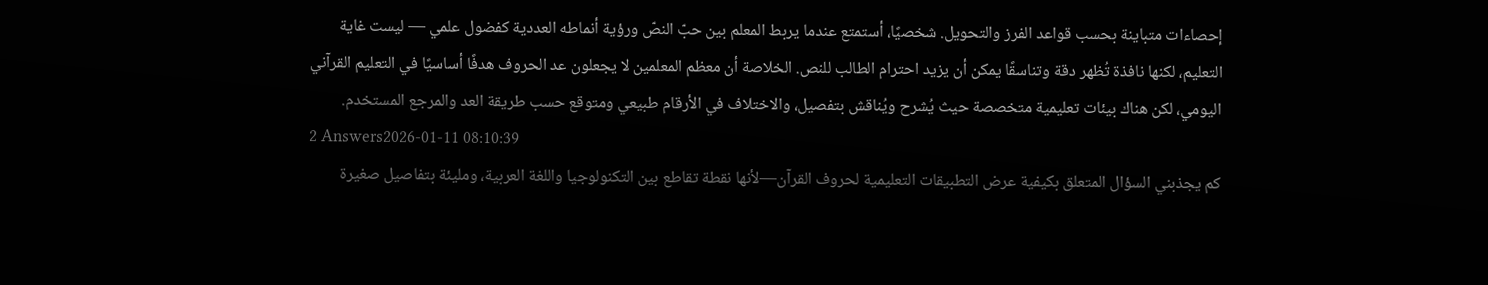إحصاءات متباينة بحسب قواعد الفرز والتحويل. شخصيًا، أستمتع عندما يربط المعلم بين حبّ النصّ ورؤية أنماطه العددية كفضول علمي — ليست غاية التعليم، لكنها نافذة تُظهر دقة وتناسقًا يمكن أن يزيد احترام الطالب للنص. الخلاصة أن معظم المعلمين لا يجعلون عد الحروف هدفًا أساسيًا في التعليم القرآني اليومي، لكن هناك بيئات تعليمية متخصصة حيث يُشرح ويُناقش بتفصيل، والاختلاف في الأرقام طبيعي ومتوقع حسب طريقة العد والمرجع المستخدم.
2 Answers2026-01-11 08:10:39
كم يجذبني السؤال المتعلق بكيفية عرض التطبيقات التعليمية لحروف القرآن—لأنها نقطة تقاطع بين التكنولوجيا واللغة العربية، ومليئة بتفاصيل صغيرة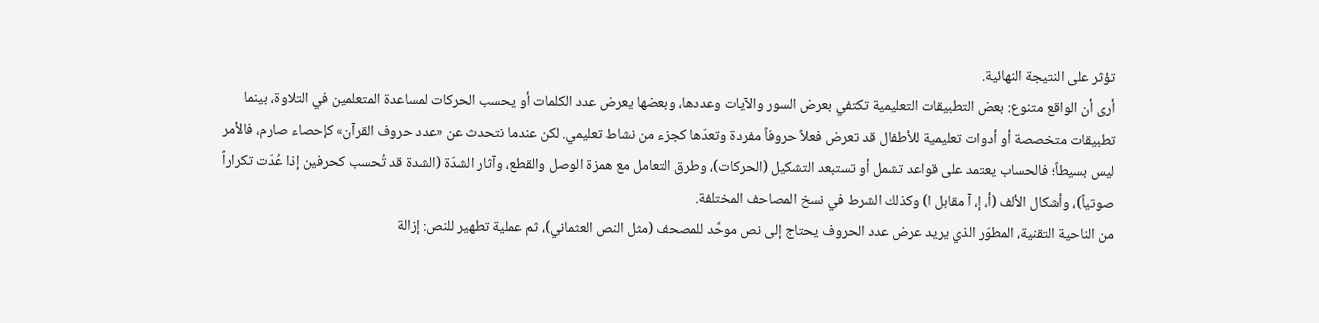تؤثر على النتيجة النهائية.
أرى أن الواقع متنوع: بعض التطبيقات التعليمية تكتفي بعرض السور والآيات وعددها، وبعضها يعرض عدد الكلمات أو يحسب الحركات لمساعدة المتعلمين في التلاوة، بينما تطبيقات متخصصة أو أدوات تعليمية للأطفال قد تعرض فعلاً حروفاً مفردة وتعدّها كجزء من نشاط تعليمي. لكن عندما نتحدث عن «عدد حروف القرآن» كإحصاء صارم، فالأمر ليس بسيطاً؛ فالحساب يعتمد على قواعد تشمل أو تستبعد التشكيل (الحركات)، وطرق التعامل مع همزة الوصل والقطع، وآثار الشدّة (الشدة قد تُحسب كحرفين إذا عُدّت تكراراً صوتياً)، وأشكال الألف (أ، إ، آ مقابل ا) وكذلك الشرط في نسخ المصاحف المختلفة.
من الناحية التقنية، المطوّر الذي يريد عرض عدد الحروف يحتاج إلى نص موحَّد للمصحف (مثل النص العثماني)، ثم عملية تطهير للنص: إزالة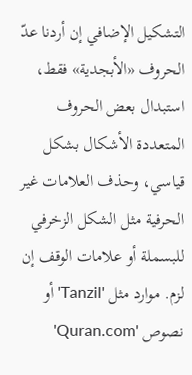التشكيل الإضافي إن أردنا عدّ الحروف «الأبجدية» فقط، استبدال بعض الحروف المتعددة الأشكال بشكل قياسي، وحذف العلامات غير الحرفية مثل الشكل الزخرفي للبسملة أو علامات الوقف إن لزم. موارد مثل 'Tanzil' أو نصوص 'Quran.com'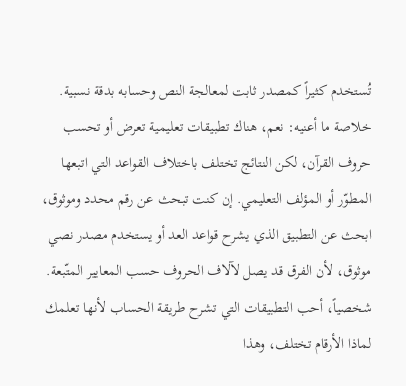تُستخدم كثيراً كمصدر ثابت لمعالجة النص وحسابه بدقة نسبية.
خلاصة ما أعنيه: نعم، هناك تطبيقات تعليمية تعرض أو تحسب حروف القرآن، لكن النتائج تختلف باختلاف القواعد التي اتبعها المطوّر أو المؤلف التعليمي. إن كنت تبحث عن رقم محدد وموثوق، ابحث عن التطبيق الذي يشرح قواعد العد أو يستخدم مصدر نصي موثوق، لأن الفرق قد يصل لآلاف الحروف حسب المعايير المتّبعة. شخصياً، أحب التطبيقات التي تشرح طريقة الحساب لأنها تعلمك لماذا الأرقام تختلف، وهذا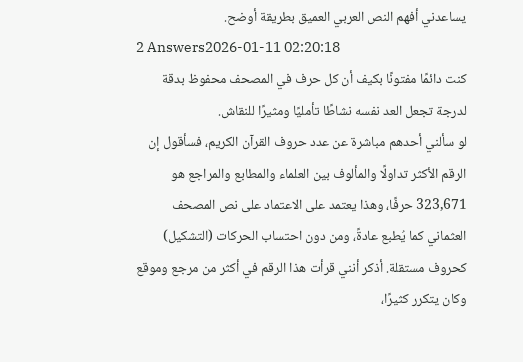يساعدني أفهم النص العربي العميق بطريقة أوضح.
2 Answers2026-01-11 02:20:18
كنت دائمًا مفتونًا بكيف أن كل حرف في المصحف محفوظ بدقة لدرجة تجعل العد نفسه نشاطًا تأمليًا ومثيرًا للنقاش.
لو سألني أحدهم مباشرة عن عدد حروف القرآن الكريم، فسأقول إن الرقم الأكثر تداولًا والمألوف بين العلماء والمطابع والمراجع هو 323,671 حرفًا، وهذا يعتمد على الاعتماد على نص المصحف العثماني كما يُطبع عادةً، ومن دون احتساب الحركات (التشكيل) كحروف مستقلة. أذكر أنني قرأت هذا الرقم في أكثر من مرجع وموقع وكان يتكرر كثيرًا،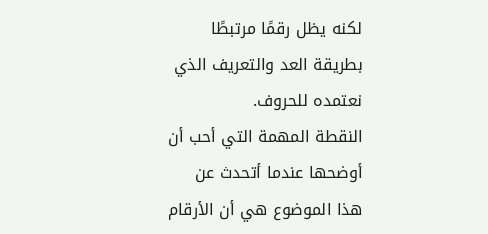لكنه يظل رقمًا مرتبطًا بطريقة العد والتعريف الذي نعتمده للحروف.
النقطة المهمة التي أحب أن أوضحها عندما أتحدث عن هذا الموضوع هي أن الأرقام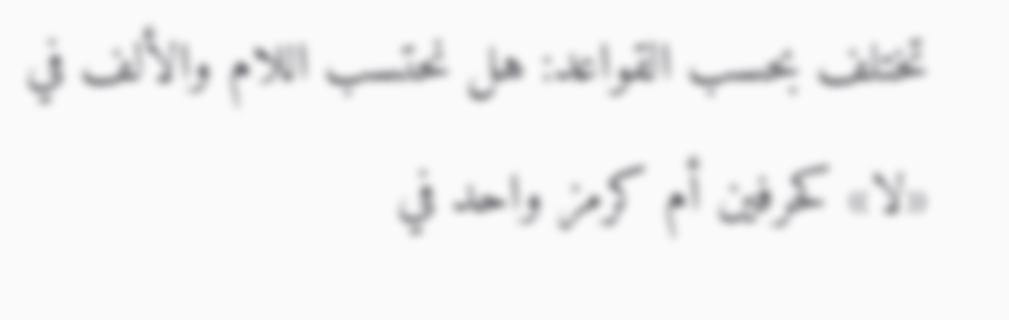تختلف بحسب القواعد: هل نحتسب اللام والألف في «لا» كحرفين أم كرمز واحد في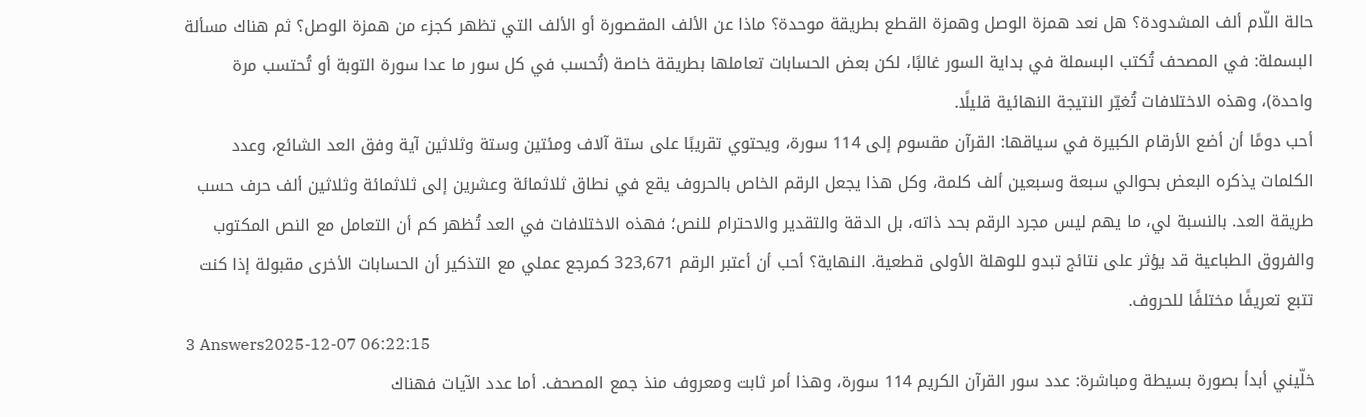حالة اللّام ألف المشدودة؟ هل نعد همزة الوصل وهمزة القطع بطريقة موحدة؟ ماذا عن الألف المقصورة أو الألف التي تظهر كجزء من همزة الوصل؟ ثم هناك مسألة البسملة: في المصحف تُكتب البسملة في بداية السور غالبًا، لكن بعض الحسابات تعاملها بطريقة خاصة (تُحسب في كل سور ما عدا سورة التوبة أو تُحتسب مرة واحدة)، وهذه الاختلافات تُغيّر النتيجة النهائية قليلًا.
أحب دومًا أن أضع الأرقام الكبيرة في سياقها: القرآن مقسوم إلى 114 سورة، ويحتوي تقريبًا على ستة آلاف ومئتين وستة وثلاثين آية وفق العد الشائع، وعدد الكلمات يذكره البعض بحوالي سبعة وسبعين ألف كلمة، وكل هذا يجعل الرقم الخاص بالحروف يقع في نطاق ثلاثمائة وعشرين إلى ثلاثمائة وثلاثين ألف حرف حسب طريقة العد. بالنسبة لي، ما يهم ليس مجرد الرقم بحد ذاته، بل الدقة والتقدير والاحترام للنص؛ فهذه الاختلافات في العد تُظهر كم أن التعامل مع النص المكتوب والفروق الطباعية قد يؤثر على نتائج تبدو للوهلة الأولى قطعية. النهاية؟ أحب أن أعتبر الرقم 323,671 كمرجع عملي مع التذكير أن الحسابات الأخرى مقبولة إذا كنت تتبع تعريفًا مختلفًا للحروف.
3 Answers2025-12-07 06:22:15
خلّيني أبدأ بصورة بسيطة ومباشرة: عدد سور القرآن الكريم 114 سورة، وهذا أمر ثابت ومعروف منذ جمع المصحف. أما عدد الآيات فهناك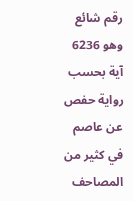رقم شائع وهو 6236 آية بحسب رواية حفص عن عاصم في كثير من المصاحف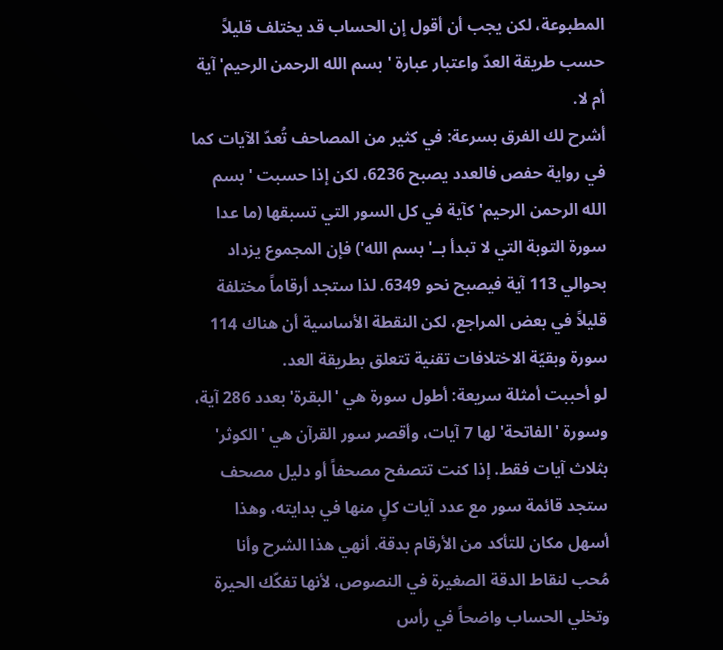المطبوعة، لكن يجب أن أقول إن الحساب قد يختلف قليلاً حسب طريقة العدّ واعتبار عبارة 'بسم الله الرحمن الرحيم' آية أم لا.
أشرح لك الفرق بسرعة: في كثير من المصاحف تُعدّ الآيات كما في رواية حفص فالعدد يصبح 6236، لكن إذا حسبت 'بسم الله الرحمن الرحيم' كآية في كل السور التي تسبقها (ما عدا سورة التوبة التي لا تبدأ بــ'بسم الله') فإن المجموع يزداد بحوالي 113 آية فيصبح نحو 6349. لذا ستجد أرقاماً مختلفة قليلاً في بعض المراجع، لكن النقطة الأساسية أن هناك 114 سورة وبقيّة الاختلافات تقنية تتعلق بطريقة العد.
لو أحببت أمثلة سريعة: أطول سورة هي 'البقرة' بعدد 286 آية، وسورة 'الفاتحة' لها 7 آيات، وأقصر سور القرآن هي 'الكوثر' بثلاث آيات فقط. إذا كنت تتصفح مصحفاً أو دليل مصحف ستجد قائمة سور مع عدد آيات كلٍ منها في بدايته، وهذا أسهل مكان للتأكد من الأرقام بدقة. أنهي هذا الشرح وأنا مُحب لنقاط الدقة الصغيرة في النصوص، لأنها تفكّك الحيرة وتخلي الحساب واضحاً في رأس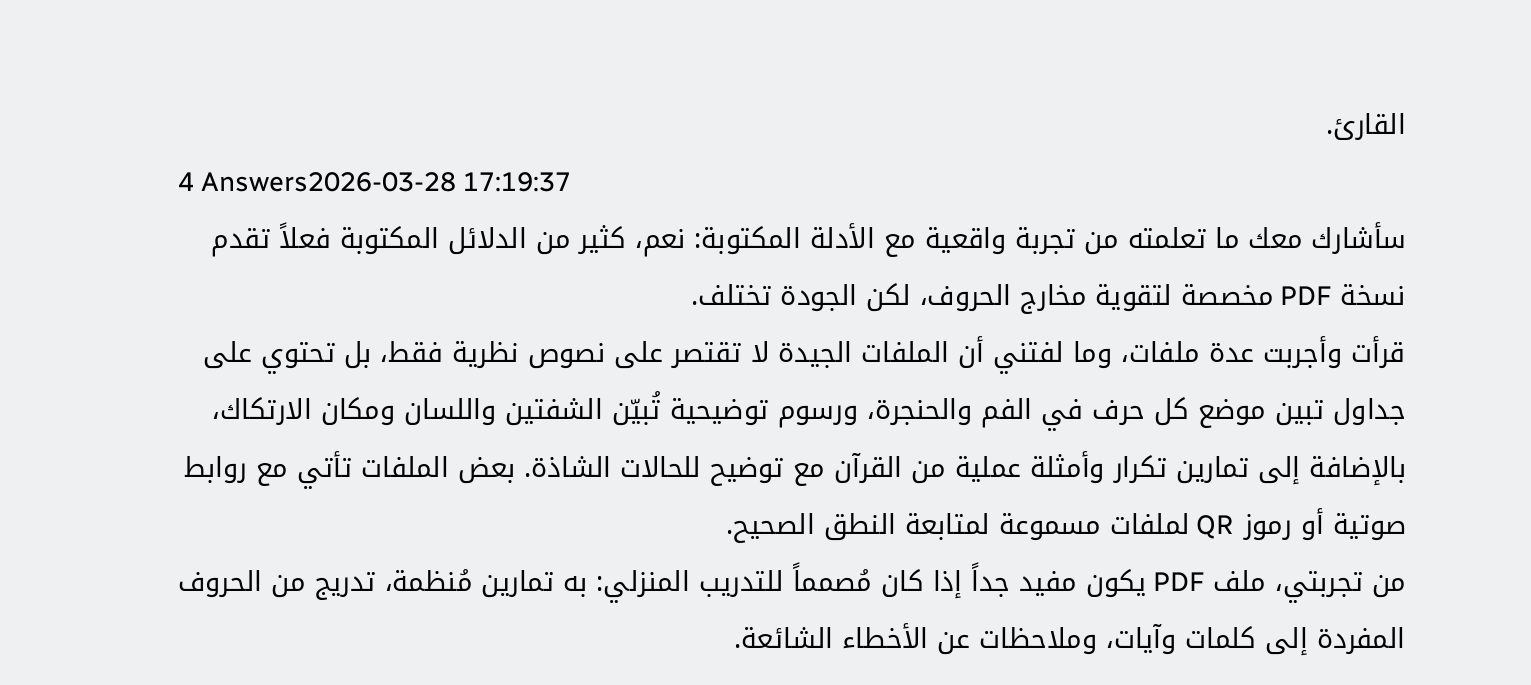القارئ.
4 Answers2026-03-28 17:19:37
سأشارك معك ما تعلمته من تجربة واقعية مع الأدلة المكتوبة: نعم، كثير من الدلائل المكتوبة فعلاً تقدم نسخة PDF مخصصة لتقوية مخارج الحروف، لكن الجودة تختلف.
قرأت وأجربت عدة ملفات، وما لفتني أن الملفات الجيدة لا تقتصر على نصوص نظرية فقط، بل تحتوي على جداول تبين موضع كل حرف في الفم والحنجرة، ورسوم توضيحية تُبيّن الشفتين واللسان ومكان الارتكاك، بالإضافة إلى تمارين تكرار وأمثلة عملية من القرآن مع توضيح للحالات الشاذة. بعض الملفات تأتي مع روابط صوتية أو رموز QR لملفات مسموعة لمتابعة النطق الصحيح.
من تجربتي، ملف PDF يكون مفيد جداً إذا كان مُصمماً للتدريب المنزلي: به تمارين مُنظمة، تدريج من الحروف المفردة إلى كلمات وآيات، وملاحظات عن الأخطاء الشائعة.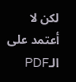لكن لا أعتمد على الـPDF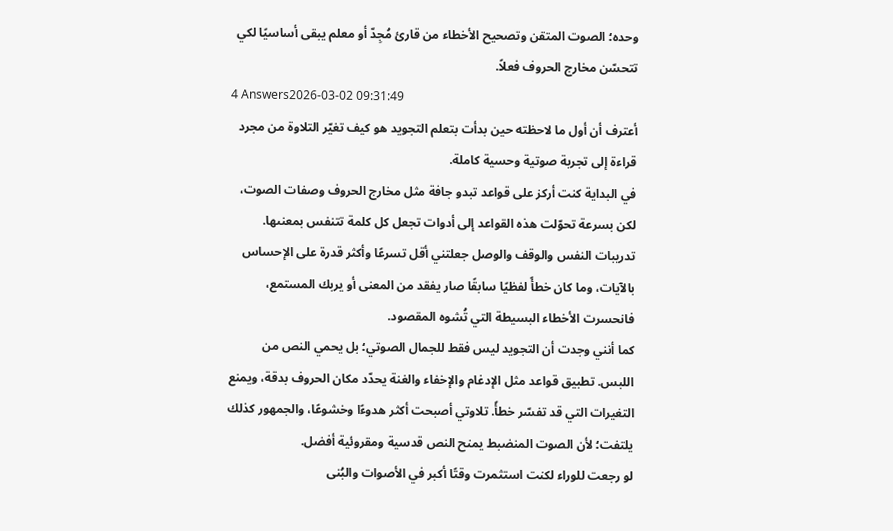وحده؛ الصوت المتقن وتصحيح الأخطاء من قارئ مُجِدّ أو معلم يبقى أساسيًا لكي تتحسّن مخارج الحروف فعلاً.
4 Answers2026-03-02 09:31:49
أعترف أن أول ما لاحظته حين بدأت بتعلم التجويد هو كيف تغيّر التلاوة من مجرد قراءة إلى تجربة صوتية وحسية كاملة.
في البداية كنت أركز على قواعد تبدو جافة مثل مخارج الحروف وصفات الصوت، لكن بسرعة تحوّلت هذه القواعد إلى أدوات تجعل كل كلمة تتنفس بمعنىها. تدريبات النفس والوقف والوصل جعلتني أقل تسرعًا وأكثر قدرة على الإحساس بالآيات، وما كان خطأً لفظيًا سابقًا صار يفقد من المعنى أو يربك المستمع، فانحسرت الأخطاء البسيطة التي تُشوه المقصود.
كما أنني وجدت أن التجويد ليس فقط للجمال الصوتي؛ بل يحمي النص من اللبس. تطبيق قواعد مثل الإدغام والإخفاء والغنة يحدّد مكان الحروف بدقة، ويمنع التغيرات التي قد تفسّر خطأً. تلاوتي أصبحت أكثر هدوءًا وخشوعًا، والجمهور كذلك يلتفت؛ لأن الصوت المنضبط يمنح النص قدسية ومقروئية أفضل.
لو رجعت للوراء لكنت استثمرت وقتًا أكبر في الأصوات والبُنى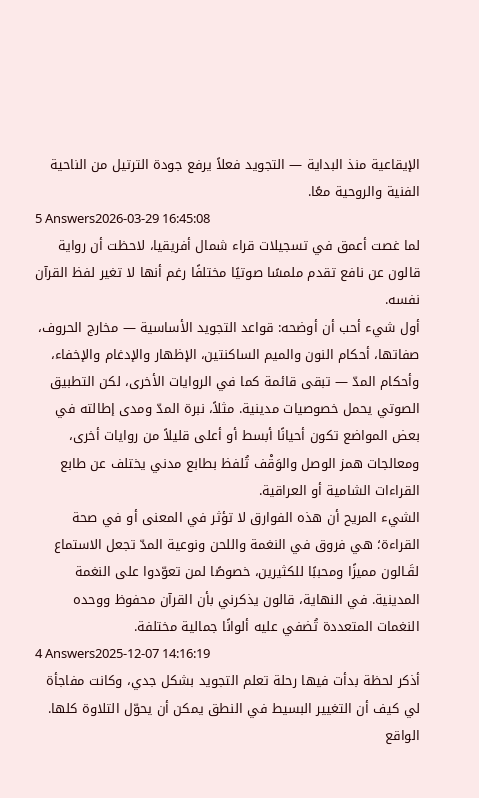الإيقاعية منذ البداية — التجويد فعلاً يرفع جودة الترتيل من الناحية الفنية والروحية معًا.
5 Answers2026-03-29 16:45:08
لما غصت أعمق في تسجيلات قراء شمال أفريقيا، لاحظت أن رواية قالون عن نافع تقدم ملمسًا صوتيًا مختلفًا رغم أنها لا تغير لفظ القرآن نفسه.
أول شيء أحب أن أوضحه: قواعد التجويد الأساسية — مخارج الحروف، صفاتها، أحكام النون والميم الساكنتين، الإظهار والإدغام والإخفاء، وأحكام المدّ — تبقى قائمة كما في الروايات الأخرى، لكن التطبيق الصوتي يحمل خصوصيات مدينية. مثلاً، نبرة المدّ ومدى إطالته في بعض المواضع تكون أحيانًا أبسط أو أعلى قليلاً من روايات أخرى، ومعالجات همز الوصل والوَقْف تُلفظ بطابع مدني يختلف عن طابع القراءات الشامية أو العراقية.
الشيء المريح أن هذه الفوارق لا تؤثر في المعنى أو في صحة القراءة؛ هي فروق في النغمة واللحن ونوعية المدّ تجعل الاستماع لقَـالون مميزًا ومحببًا للكثيرين، خصوصًا لمن تعوّدوا على النغمة المدينية. في النهاية، قالون يذكرني بأن القرآن محفوظ ووحده النغمات المتعددة تُضفي عليه ألوانًا جمالية مختلفة.
4 Answers2025-12-07 14:16:19
أذكر لحظة بدأت فيها رحلة تعلم التجويد بشكل جدي، وكانت مفاجأة لي كيف أن التغيير البسيط في النطق يمكن أن يحوّل التلاوة كلها.
الواقع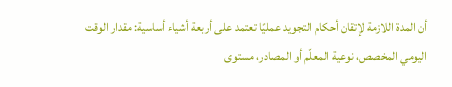أن المدة اللازمة لإتقان أحكام التجويد عمليًا تعتمد على أربعة أشياء أساسية: مقدار الوقت اليومي المخصص، نوعية المعلّم أو المصادر، مستوى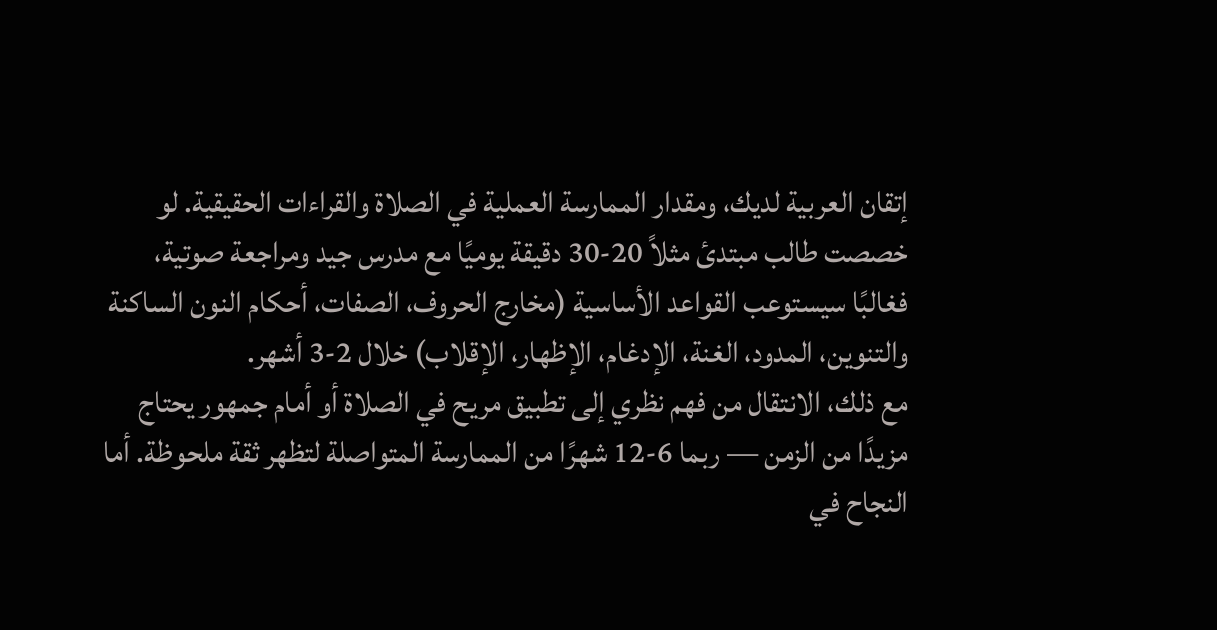إتقان العربية لديك، ومقدار الممارسة العملية في الصلاة والقراءات الحقيقية. لو خصصت طالب مبتدئ مثلاً 20-30 دقيقة يوميًا مع مدرس جيد ومراجعة صوتية، فغالبًا سيستوعب القواعد الأساسية (مخارج الحروف، الصفات، أحكام النون الساكنة والتنوين، المدود، الغنة، الإدغام، الإظهار، الإقلاب) خلال 2-3 أشهر.
مع ذلك، الانتقال من فهم نظري إلى تطبيق مريح في الصلاة أو أمام جمهور يحتاج مزيدًا من الزمن — ربما 6-12 شهرًا من الممارسة المتواصلة لتظهر ثقة ملحوظة. أما النجاح في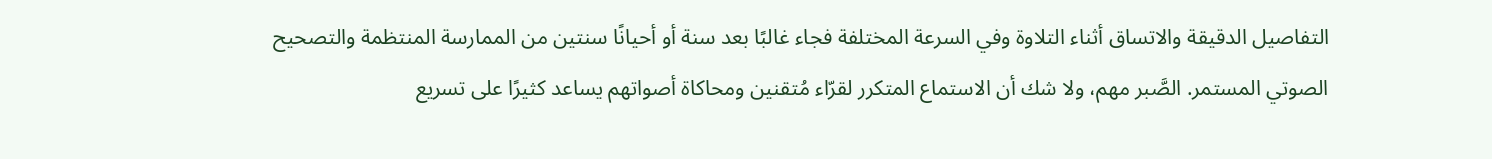التفاصيل الدقيقة والاتساق أثناء التلاوة وفي السرعة المختلفة فجاء غالبًا بعد سنة أو أحيانًا سنتين من الممارسة المنتظمة والتصحيح الصوتي المستمر. الصَّبر مهم، ولا شك أن الاستماع المتكرر لقرّاء مُتقنين ومحاكاة أصواتهم يساعد كثيرًا على تسريع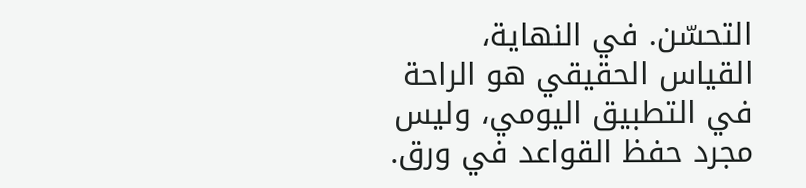التحسّن. في النهاية، القياس الحقيقي هو الراحة في التطبيق اليومي، وليس مجرد حفظ القواعد في ورق.